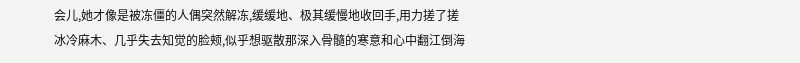会儿,她才像是被冻僵的人偶突然解冻,缓缓地、极其缓慢地收回手,用力搓了搓冰冷麻木、几乎失去知觉的脸颊,似乎想驱散那深入骨髓的寒意和心中翻江倒海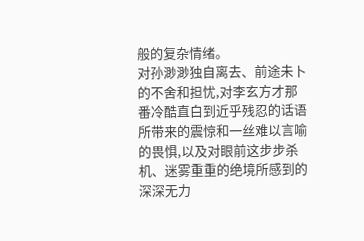般的复杂情绪。
对孙渺渺独自离去、前途未卜的不舍和担忧,对李玄方才那番冷酷直白到近乎残忍的话语所带来的震惊和一丝难以言喻的畏惧,以及对眼前这步步杀机、迷雾重重的绝境所感到的深深无力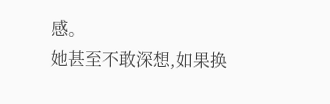感。
她甚至不敢深想,如果换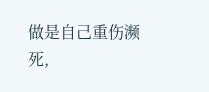做是自己重伤濒死,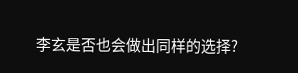李玄是否也会做出同样的选择?